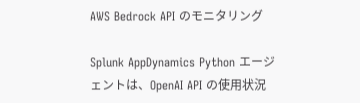AWS Bedrock API のモニタリング

Splunk AppDynamics Python エージェントは、OpenAI API の使用状況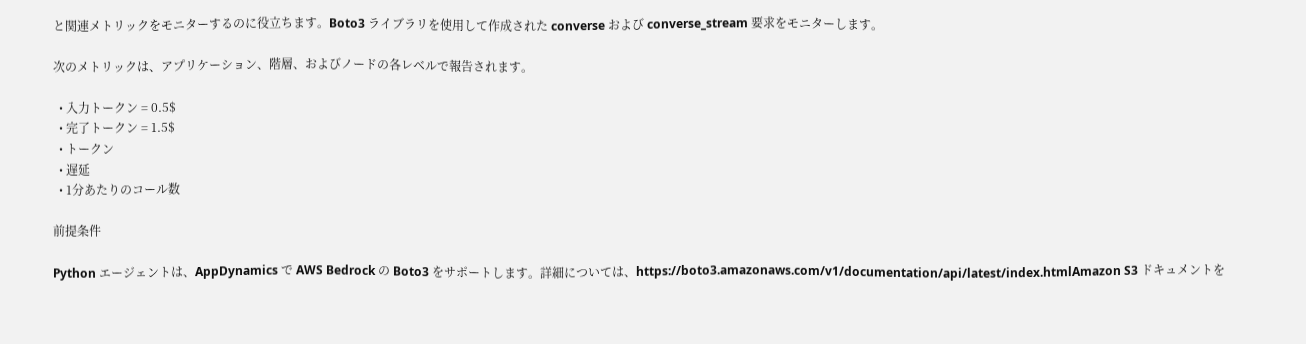と関連メトリックをモニターするのに役立ちます。Boto3 ライブラリを使用して作成された converse および converse_stream 要求をモニターします。

次のメトリックは、アプリケーション、階層、およびノードの各レベルで報告されます。

  • 入力トークン = 0.5$
  • 完了トークン = 1.5$
  • トークン
  • 遅延
  • 1分あたりのコール数

前提条件

Python エージェントは、AppDynamics で AWS Bedrock の Boto3 をサポートします。詳細については、https://boto3.amazonaws.com/v1/documentation/api/latest/index.htmlAmazon S3 ドキュメントを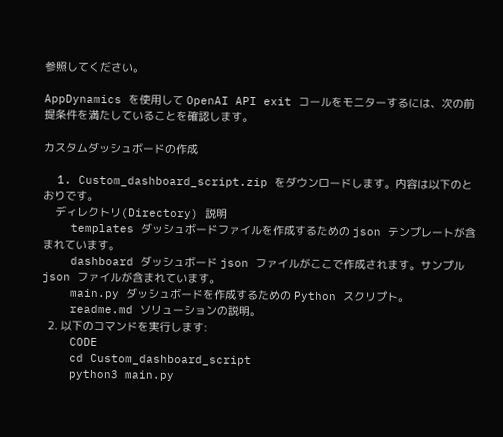参照してください。

AppDynamics を使用して OpenAI API exit コールをモニターするには、次の前提条件を満たしていることを確認します。

カスタムダッシュボードの作成

  1. Custom_dashboard_script.zip をダウンロードします。内容は以下のとおりです。
    ディレクトリ(Directory) 説明
    templates ダッシュボードファイルを作成するための json テンプレートが含まれています。
    dashboard ダッシュボード json ファイルがここで作成されます。サンプル json ファイルが含まれています。
    main.py ダッシュボードを作成するための Python スクリプト。
    readme.md ソリューションの説明。
  2. 以下のコマンドを実行します:
    CODE
    cd Custom_dashboard_script
    python3 main.py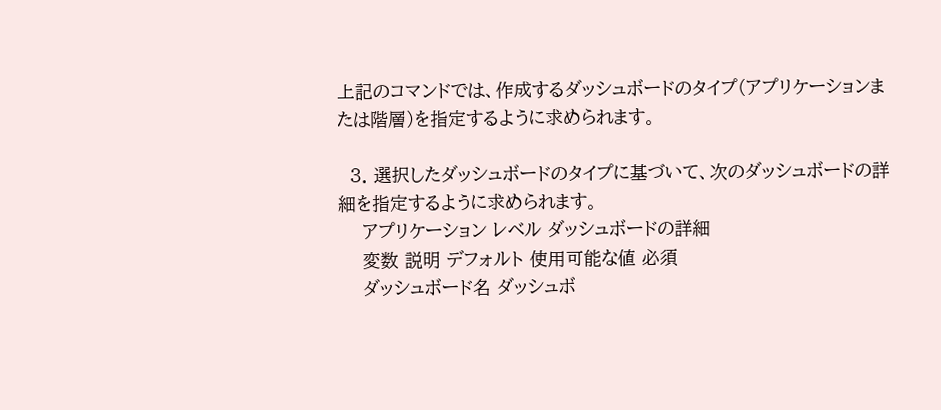上記のコマンドでは、作成するダッシュボードのタイプ(アプリケーションまたは階層)を指定するように求められます。

  3. 選択したダッシュボードのタイプに基づいて、次のダッシュボードの詳細を指定するように求められます。
    アプリケーション レベル ダッシュボードの詳細
    変数 説明 デフォルト 使用可能な値 必須
    ダッシュボード名 ダッシュボ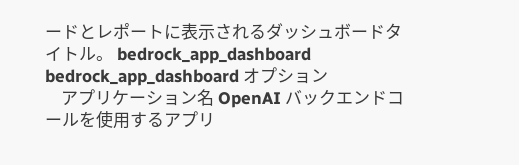ードとレポートに表示されるダッシュボードタイトル。 bedrock_app_dashboard bedrock_app_dashboard オプション
    アプリケーション名 OpenAI バックエンドコールを使用するアプリ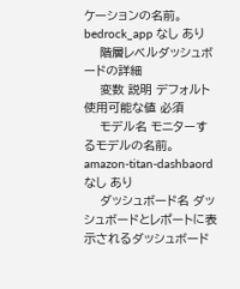ケーションの名前。 bedrock_app なし あり
    階層レベルダッシュボードの詳細
    変数 説明 デフォルト 使用可能な値 必須
    モデル名 モニターするモデルの名前。 amazon-titan-dashbaord なし あり
    ダッシュボード名 ダッシュボードとレポートに表示されるダッシュボード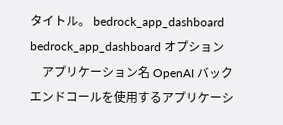タイトル。 bedrock_app_dashboard bedrock_app_dashboard オプション
    アプリケーション名 OpenAI バックエンドコールを使用するアプリケーシ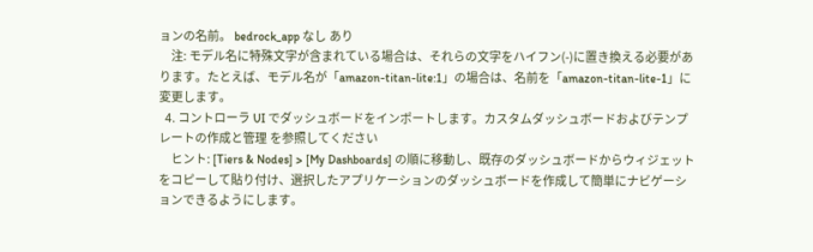ョンの名前。 bedrock_app なし あり
    注: モデル名に特殊文字が含まれている場合は、それらの文字をハイフン(-)に置き換える必要があります。たとえば、モデル名が「amazon-titan-lite:1」の場合は、名前を「amazon-titan-lite-1」に変更します。
  4. コントローラ UI でダッシュボードをインポートします。カスタムダッシュボードおよびテンプレートの作成と管理 を参照してください
    ヒント: [Tiers & Nodes] > [My Dashboards] の順に移動し、既存のダッシュボードからウィジェットをコピーして貼り付け、選択したアプリケーションのダッシュボードを作成して簡単にナビゲーションできるようにします。